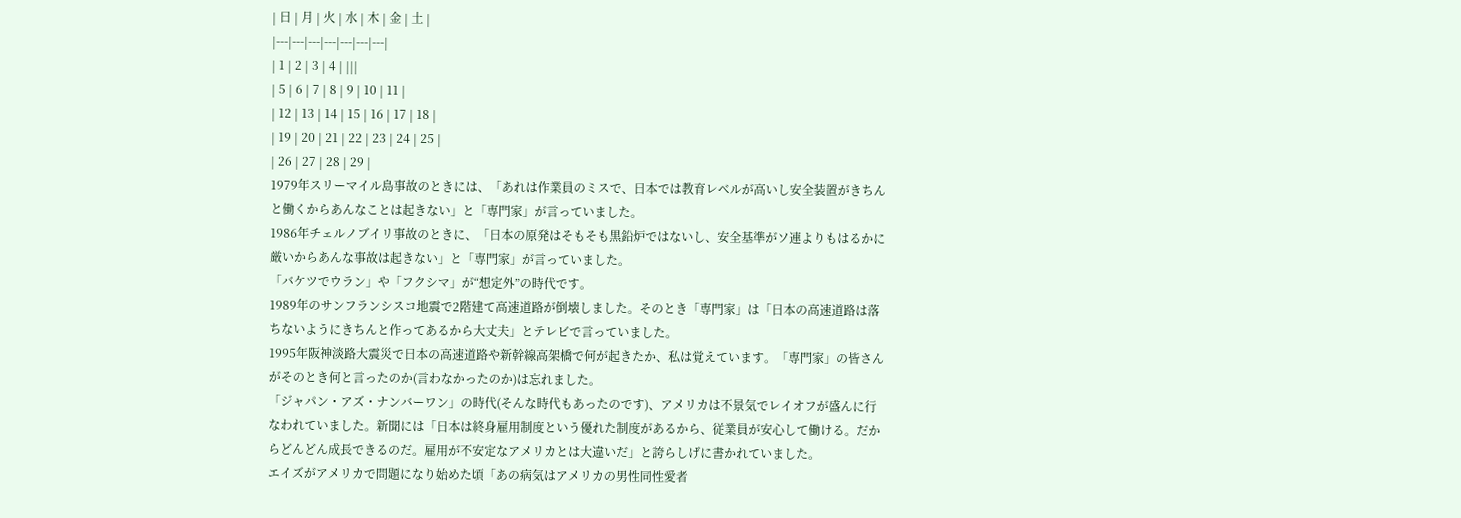| 日 | 月 | 火 | 水 | 木 | 金 | 土 |
|---|---|---|---|---|---|---|
| 1 | 2 | 3 | 4 | |||
| 5 | 6 | 7 | 8 | 9 | 10 | 11 |
| 12 | 13 | 14 | 15 | 16 | 17 | 18 |
| 19 | 20 | 21 | 22 | 23 | 24 | 25 |
| 26 | 27 | 28 | 29 |
1979年スリーマイル島事故のときには、「あれは作業員のミスで、日本では教育レベルが高いし安全装置がきちんと働くからあんなことは起きない」と「専門家」が言っていました。
1986年チェルノブイリ事故のときに、「日本の原発はそもそも黒鉛炉ではないし、安全基準がソ連よりもはるかに厳いからあんな事故は起きない」と「専門家」が言っていました。
「バケツでウラン」や「フクシマ」が“想定外”の時代です。
1989年のサンフランシスコ地震で2階建て高速道路が倒壊しました。そのとき「専門家」は「日本の高速道路は落ちないようにきちんと作ってあるから大丈夫」とテレビで言っていました。
1995年阪神淡路大震災で日本の高速道路や新幹線高架橋で何が起きたか、私は覚えています。「専門家」の皆さんがそのとき何と言ったのか(言わなかったのか)は忘れました。
「ジャパン・アズ・ナンバーワン」の時代(そんな時代もあったのです)、アメリカは不景気でレイオフが盛んに行なわれていました。新聞には「日本は終身雇用制度という優れた制度があるから、従業員が安心して働ける。だからどんどん成長できるのだ。雇用が不安定なアメリカとは大違いだ」と誇らしげに書かれていました。
エイズがアメリカで問題になり始めた頃「あの病気はアメリカの男性同性愛者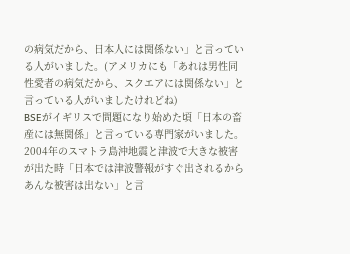の病気だから、日本人には関係ない」と言っている人がいました。(アメリカにも「あれは男性同性愛者の病気だから、スクエアには関係ない」と言っている人がいましたけれどね)
BSEがイギリスで問題になり始めた頃「日本の畜産には無関係」と言っている専門家がいました。
2004年のスマトラ島沖地震と津波で大きな被害が出た時「日本では津波警報がすぐ出されるからあんな被害は出ない」と言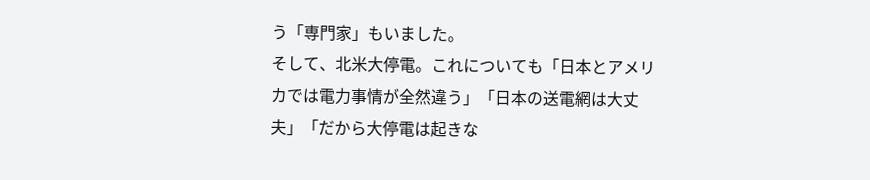う「専門家」もいました。
そして、北米大停電。これについても「日本とアメリカでは電力事情が全然違う」「日本の送電網は大丈夫」「だから大停電は起きな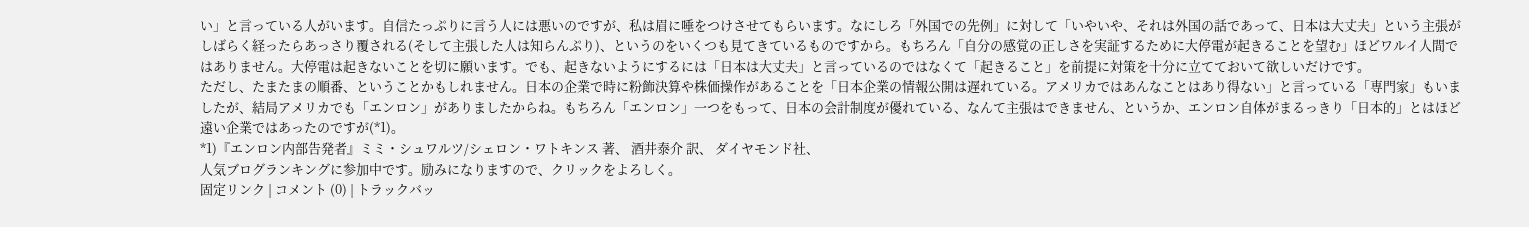い」と言っている人がいます。自信たっぷりに言う人には悪いのですが、私は眉に唾をつけさせてもらいます。なにしろ「外国での先例」に対して「いやいや、それは外国の話であって、日本は大丈夫」という主張がしばらく経ったらあっさり覆される(そして主張した人は知らんぷり)、というのをいくつも見てきているものですから。もちろん「自分の感覚の正しさを実証するために大停電が起きることを望む」ほどワルイ人間ではありません。大停電は起きないことを切に願います。でも、起きないようにするには「日本は大丈夫」と言っているのではなくて「起きること」を前提に対策を十分に立てておいて欲しいだけです。
ただし、たまたまの順番、ということかもしれません。日本の企業で時に粉飾決算や株価操作があることを「日本企業の情報公開は遅れている。アメリカではあんなことはあり得ない」と言っている「専門家」もいましたが、結局アメリカでも「エンロン」がありましたからね。もちろん「エンロン」一つをもって、日本の会計制度が優れている、なんて主張はできません、というか、エンロン自体がまるっきり「日本的」とはほど遠い企業ではあったのですが(*1)。
*1)『エンロン内部告発者』ミミ・シュワルツ/シェロン・ワトキンス 著、 酒井泰介 訳、 ダイヤモンド社、
人気ブログランキングに参加中です。励みになりますので、クリックをよろしく。
固定リンク | コメント (0) | トラックバッ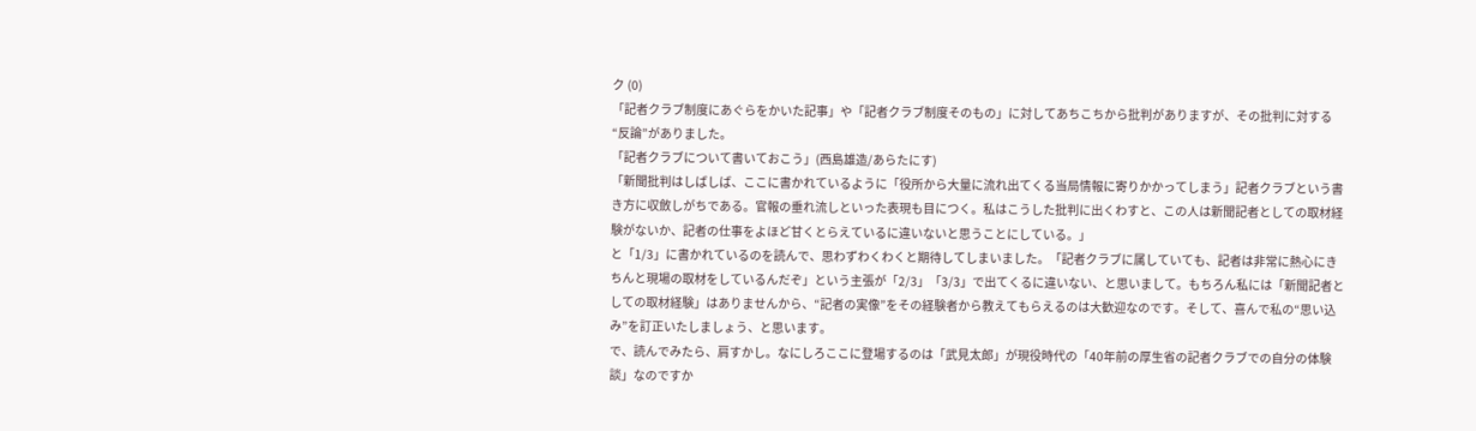ク (0)
「記者クラブ制度にあぐらをかいた記事」や「記者クラブ制度そのもの」に対してあちこちから批判がありますが、その批判に対する“反論”がありました。
「記者クラブについて書いておこう」(西島雄造/あらたにす)
「新聞批判はしばしば、ここに書かれているように「役所から大量に流れ出てくる当局情報に寄りかかってしまう」記者クラブという書き方に収斂しがちである。官報の垂れ流しといった表現も目につく。私はこうした批判に出くわすと、この人は新聞記者としての取材経験がないか、記者の仕事をよほど甘くとらえているに違いないと思うことにしている。」
と「1/3」に書かれているのを読んで、思わずわくわくと期待してしまいました。「記者クラブに属していても、記者は非常に熱心にきちんと現場の取材をしているんだぞ」という主張が「2/3」「3/3」で出てくるに違いない、と思いまして。もちろん私には「新聞記者としての取材経験」はありませんから、“記者の実像”をその経験者から教えてもらえるのは大歓迎なのです。そして、喜んで私の“思い込み”を訂正いたしましょう、と思います。
で、読んでみたら、肩すかし。なにしろここに登場するのは「武見太郎」が現役時代の「40年前の厚生省の記者クラブでの自分の体験談」なのですか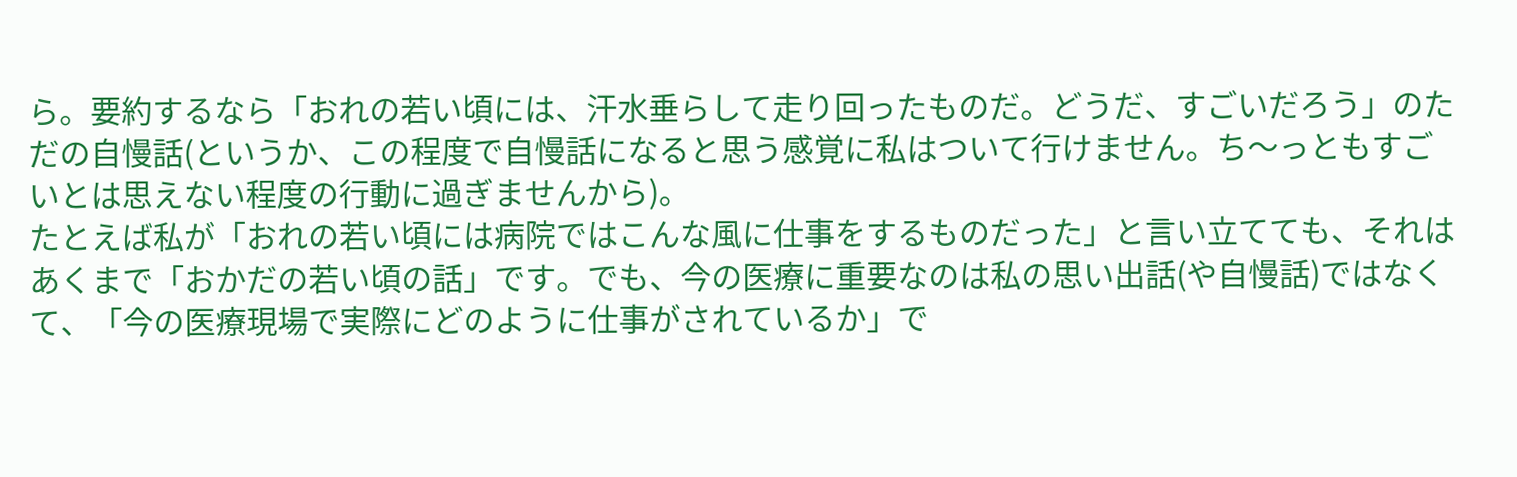ら。要約するなら「おれの若い頃には、汗水垂らして走り回ったものだ。どうだ、すごいだろう」のただの自慢話(というか、この程度で自慢話になると思う感覚に私はついて行けません。ち〜っともすごいとは思えない程度の行動に過ぎませんから)。
たとえば私が「おれの若い頃には病院ではこんな風に仕事をするものだった」と言い立てても、それはあくまで「おかだの若い頃の話」です。でも、今の医療に重要なのは私の思い出話(や自慢話)ではなくて、「今の医療現場で実際にどのように仕事がされているか」で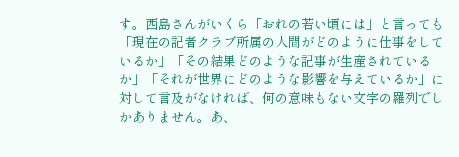す。西島さんがいくら「おれの若い頃には」と言っても「現在の記者クラブ所属の人間がどのように仕事をしているか」「その結果どのような記事が生産されているか」「それが世界にどのような影響を与えているか」に対して言及がなければ、何の意味もない文字の羅列でしかありません。あ、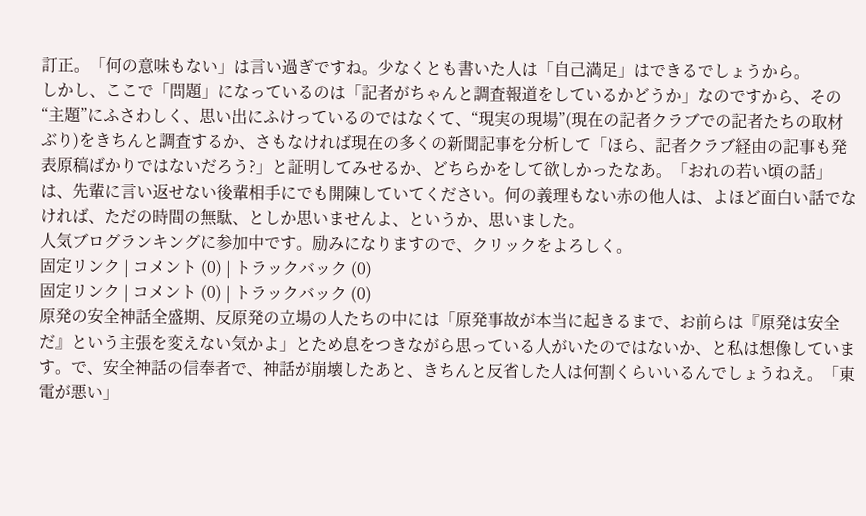訂正。「何の意味もない」は言い過ぎですね。少なくとも書いた人は「自己満足」はできるでしょうから。
しかし、ここで「問題」になっているのは「記者がちゃんと調査報道をしているかどうか」なのですから、その“主題”にふさわしく、思い出にふけっているのではなくて、“現実の現場”(現在の記者クラブでの記者たちの取材ぶり)をきちんと調査するか、さもなければ現在の多くの新聞記事を分析して「ほら、記者クラブ経由の記事も発表原稿ばかりではないだろう?」と証明してみせるか、どちらかをして欲しかったなあ。「おれの若い頃の話」は、先輩に言い返せない後輩相手にでも開陳していてください。何の義理もない赤の他人は、よほど面白い話でなければ、ただの時間の無駄、としか思いませんよ、というか、思いました。
人気ブログランキングに参加中です。励みになりますので、クリックをよろしく。
固定リンク | コメント (0) | トラックバック (0)
固定リンク | コメント (0) | トラックバック (0)
原発の安全神話全盛期、反原発の立場の人たちの中には「原発事故が本当に起きるまで、お前らは『原発は安全だ』という主張を変えない気かよ」とため息をつきながら思っている人がいたのではないか、と私は想像しています。で、安全神話の信奉者で、神話が崩壊したあと、きちんと反省した人は何割くらいいるんでしょうねえ。「東電が悪い」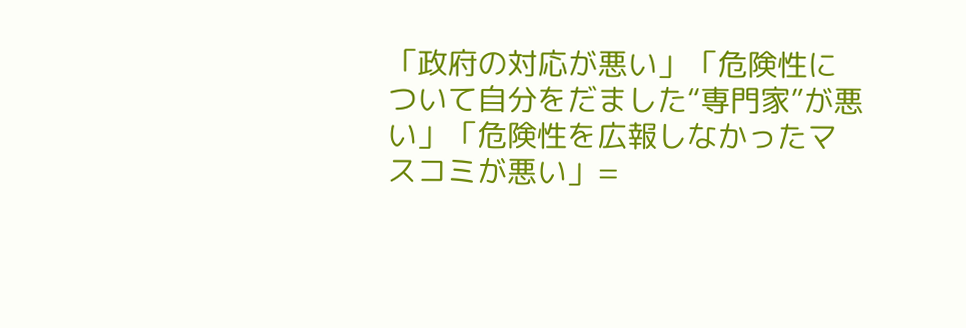「政府の対応が悪い」「危険性について自分をだました“専門家”が悪い」「危険性を広報しなかったマスコミが悪い」=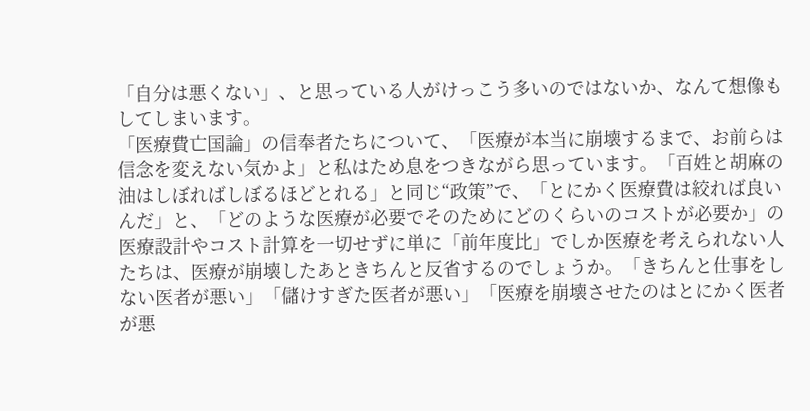「自分は悪くない」、と思っている人がけっこう多いのではないか、なんて想像もしてしまいます。
「医療費亡国論」の信奉者たちについて、「医療が本当に崩壊するまで、お前らは信念を変えない気かよ」と私はため息をつきながら思っています。「百姓と胡麻の油はしぼればしぼるほどとれる」と同じ“政策”で、「とにかく医療費は絞れば良いんだ」と、「どのような医療が必要でそのためにどのくらいのコストが必要か」の医療設計やコスト計算を一切せずに単に「前年度比」でしか医療を考えられない人たちは、医療が崩壊したあときちんと反省するのでしょうか。「きちんと仕事をしない医者が悪い」「儲けすぎた医者が悪い」「医療を崩壊させたのはとにかく医者が悪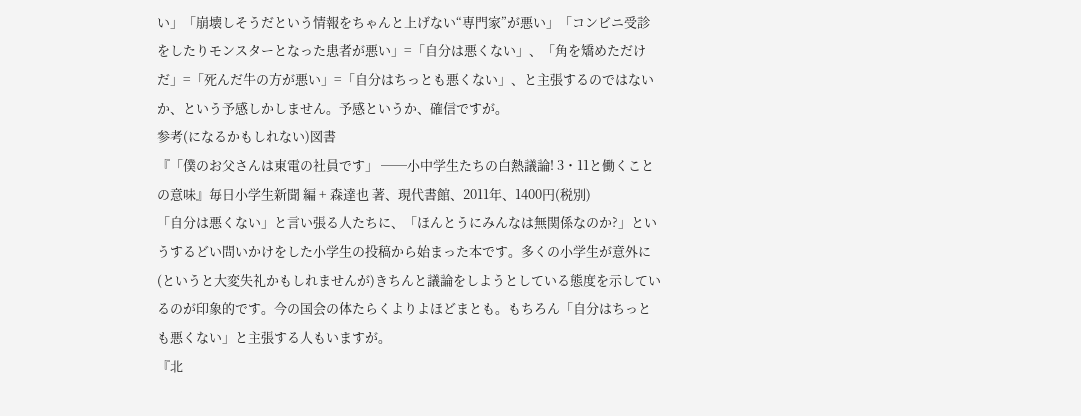い」「崩壊しそうだという情報をちゃんと上げない“専門家”が悪い」「コンビニ受診をしたりモンスターとなった患者が悪い」=「自分は悪くない」、「角を矯めただけだ」=「死んだ牛の方が悪い」=「自分はちっとも悪くない」、と主張するのではないか、という予感しかしません。予感というか、確信ですが。
参考(になるかもしれない)図書
『「僕のお父さんは東電の社員です」 ──小中学生たちの白熱議論! 3・11と働くことの意味』毎日小学生新聞 編 + 森達也 著、現代書館、2011年、1400円(税別)
「自分は悪くない」と言い張る人たちに、「ほんとうにみんなは無関係なのか?」というするどい問いかけをした小学生の投稿から始まった本です。多くの小学生が意外に(というと大変失礼かもしれませんが)きちんと議論をしようとしている態度を示しているのが印象的です。今の国会の体たらくよりよほどまとも。もちろん「自分はちっとも悪くない」と主張する人もいますが。
『北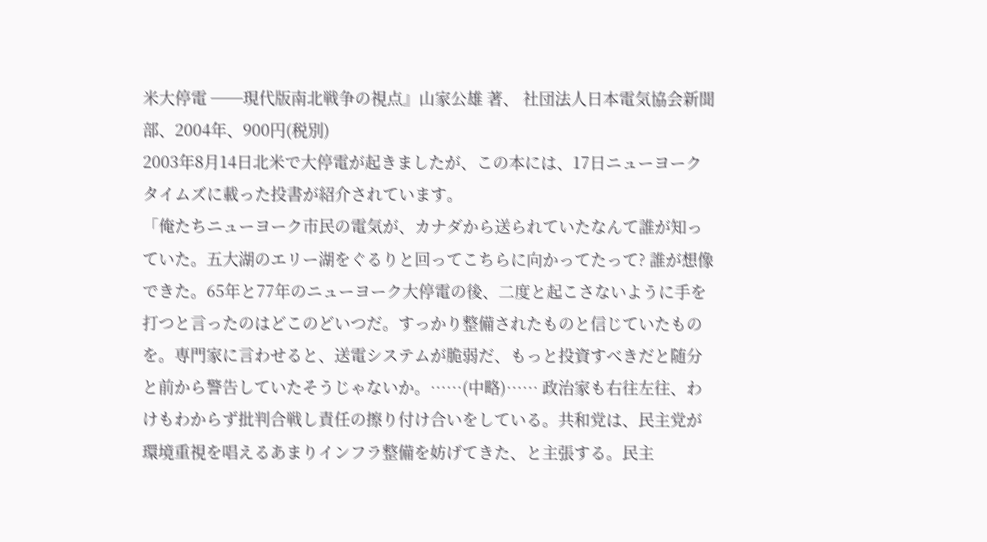米大停電 ──現代版南北戦争の視点』山家公雄 著、 社団法人日本電気協会新聞部、2004年、900円(税別)
2003年8月14日北米で大停電が起きましたが、この本には、17日ニューヨークタイムズに載った投書が紹介されています。
「俺たちニューヨーク市民の電気が、カナダから送られていたなんて誰が知っていた。五大湖のエリー湖をぐるりと回ってこちらに向かってたって? 誰が想像できた。65年と77年のニューヨーク大停電の後、二度と起こさないように手を打つと言ったのはどこのどいつだ。すっかり整備されたものと信じていたものを。専門家に言わせると、送電システムが脆弱だ、もっと投資すべきだと随分と前から警告していたそうじゃないか。……(中略)…… 政治家も右往左往、わけもわからず批判合戦し責任の擦り付け合いをしている。共和党は、民主党が環境重視を唱えるあまりインフラ整備を妨げてきた、と主張する。民主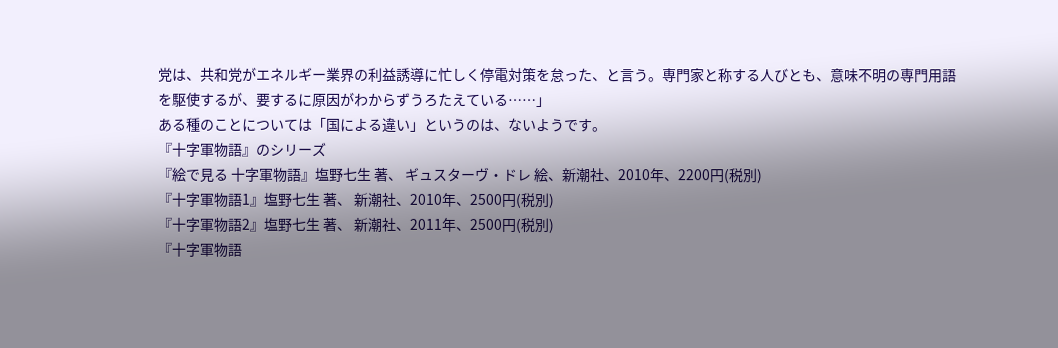党は、共和党がエネルギー業界の利益誘導に忙しく停電対策を怠った、と言う。専門家と称する人びとも、意味不明の専門用語を駆使するが、要するに原因がわからずうろたえている……」
ある種のことについては「国による違い」というのは、ないようです。
『十字軍物語』のシリーズ
『絵で見る 十字軍物語』塩野七生 著、 ギュスターヴ・ドレ 絵、新潮社、2010年、2200円(税別)
『十字軍物語1』塩野七生 著、 新潮社、2010年、2500円(税別)
『十字軍物語2』塩野七生 著、 新潮社、2011年、2500円(税別)
『十字軍物語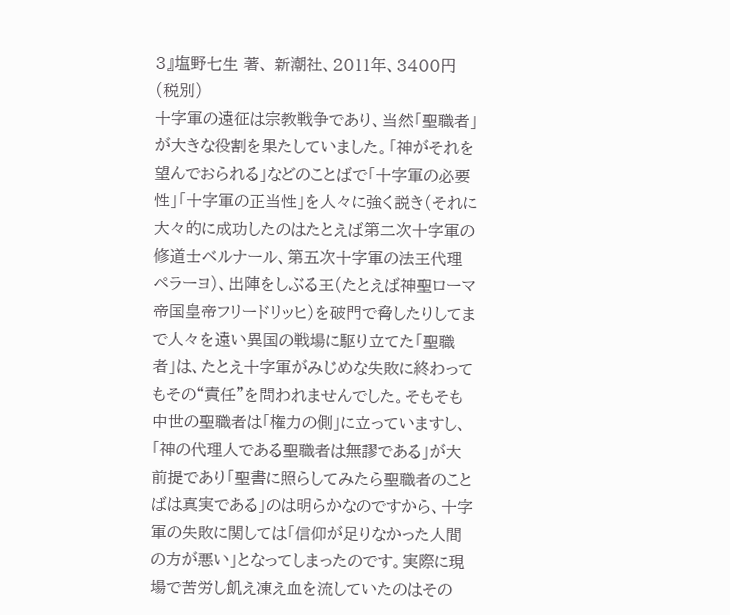3』塩野七生 著、 新潮社、2011年、3400円(税別)
十字軍の遠征は宗教戦争であり、当然「聖職者」が大きな役割を果たしていました。「神がそれを望んでおられる」などのことばで「十字軍の必要性」「十字軍の正当性」を人々に強く説き(それに大々的に成功したのはたとえば第二次十字軍の修道士ベルナール、第五次十字軍の法王代理ペラーヨ)、出陣をしぶる王(たとえば神聖ローマ帝国皇帝フリードリッヒ)を破門で脅したりしてまで人々を遠い異国の戦場に駆り立てた「聖職者」は、たとえ十字軍がみじめな失敗に終わってもその“責任”を問われませんでした。そもそも中世の聖職者は「権力の側」に立っていますし、「神の代理人である聖職者は無謬である」が大前提であり「聖書に照らしてみたら聖職者のことばは真実である」のは明らかなのですから、十字軍の失敗に関しては「信仰が足りなかった人間の方が悪い」となってしまったのです。実際に現場で苦労し飢え凍え血を流していたのはその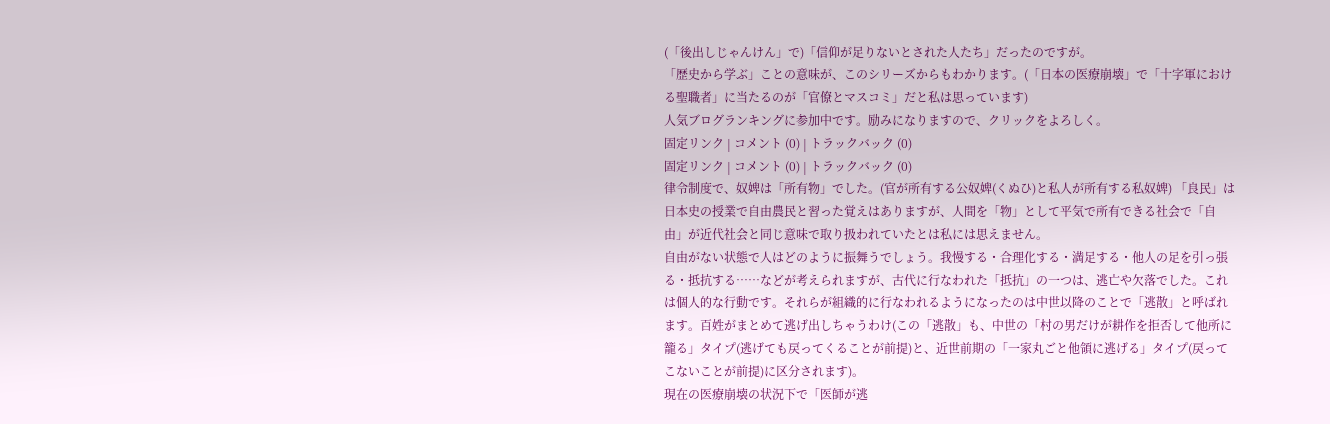(「後出しじゃんけん」で)「信仰が足りないとされた人たち」だったのですが。
「歴史から学ぶ」ことの意味が、このシリーズからもわかります。(「日本の医療崩壊」で「十字軍における聖職者」に当たるのが「官僚とマスコミ」だと私は思っています)
人気ブログランキングに参加中です。励みになりますので、クリックをよろしく。
固定リンク | コメント (0) | トラックバック (0)
固定リンク | コメント (0) | トラックバック (0)
律令制度で、奴婢は「所有物」でした。(官が所有する公奴婢(くぬひ)と私人が所有する私奴婢) 「良民」は日本史の授業で自由農民と習った覚えはありますが、人間を「物」として平気で所有できる社会で「自由」が近代社会と同じ意味で取り扱われていたとは私には思えません。
自由がない状態で人はどのように振舞うでしょう。我慢する・合理化する・満足する・他人の足を引っ張る・抵抗する……などが考えられますが、古代に行なわれた「抵抗」の一つは、逃亡や欠落でした。これは個人的な行動です。それらが組織的に行なわれるようになったのは中世以降のことで「逃散」と呼ばれます。百姓がまとめて逃げ出しちゃうわけ(この「逃散」も、中世の「村の男だけが耕作を拒否して他所に籠る」タイプ(逃げても戻ってくることが前提)と、近世前期の「一家丸ごと他領に逃げる」タイプ(戻ってこないことが前提)に区分されます)。
現在の医療崩壊の状況下で「医師が逃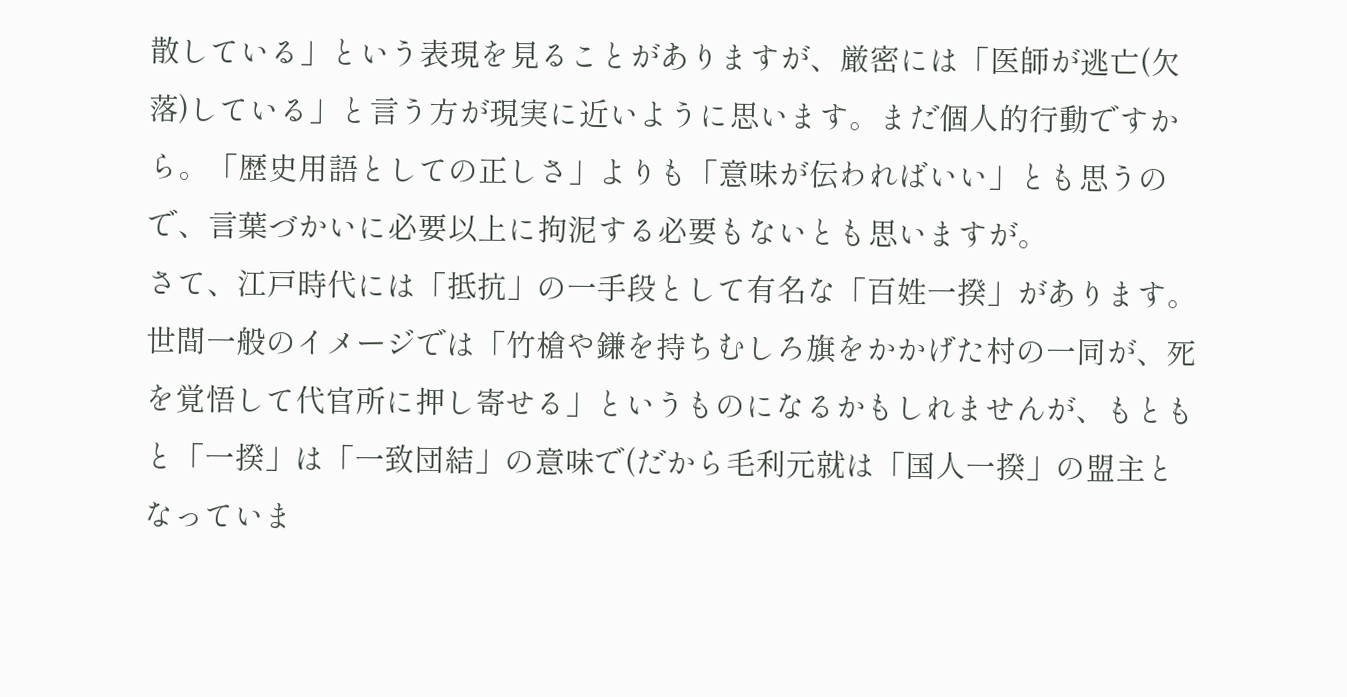散している」という表現を見ることがありますが、厳密には「医師が逃亡(欠落)している」と言う方が現実に近いように思います。まだ個人的行動ですから。「歴史用語としての正しさ」よりも「意味が伝わればいい」とも思うので、言葉づかいに必要以上に拘泥する必要もないとも思いますが。
さて、江戸時代には「抵抗」の一手段として有名な「百姓一揆」があります。世間一般のイメージでは「竹槍や鎌を持ちむしろ旗をかかげた村の一同が、死を覚悟して代官所に押し寄せる」というものになるかもしれませんが、もともと「一揆」は「一致団結」の意味で(だから毛利元就は「国人一揆」の盟主となっていま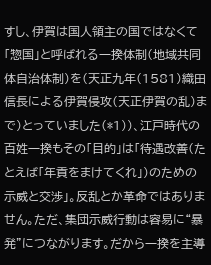すし、伊賀は国人領主の国ではなくて「惣国」と呼ばれる一揆体制(地域共同体自治体制)を(天正九年(1581)織田信長による伊賀侵攻(天正伊賀の乱)まで)とっていました(*1))、江戸時代の百姓一揆もその「目的」は「待遇改善(たとえば「年貢をまけてくれ」)のための示威と交渉」。反乱とか革命ではありません。ただ、集団示威行動は容易に“暴発”につながります。だから一揆を主導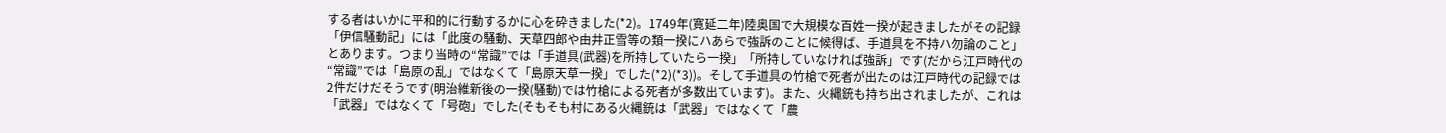する者はいかに平和的に行動するかに心を砕きました(*2)。1749年(寛延二年)陸奥国で大規模な百姓一揆が起きましたがその記録「伊信騒動記」には「此度の騒動、天草四郎や由井正雪等の類一揆にハあらで強訴のことに候得ば、手道具を不持ハ勿論のこと」とあります。つまり当時の“常識”では「手道具(武器)を所持していたら一揆」「所持していなければ強訴」です(だから江戸時代の“常識”では「島原の乱」ではなくて「島原天草一揆」でした(*2)(*3))。そして手道具の竹槍で死者が出たのは江戸時代の記録では2件だけだそうです(明治維新後の一揆(騒動)では竹槍による死者が多数出ています)。また、火縄銃も持ち出されましたが、これは「武器」ではなくて「号砲」でした(そもそも村にある火縄銃は「武器」ではなくて「農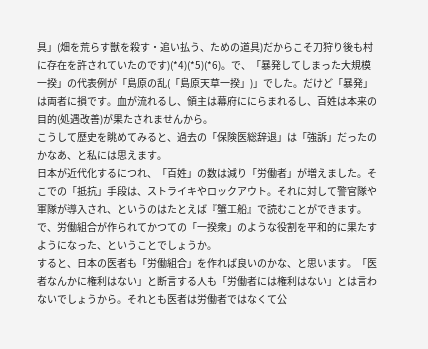具」(畑を荒らす獣を殺す・追い払う、ための道具)だからこそ刀狩り後も村に存在を許されていたのです)(*4)(*5)(*6)。で、「暴発してしまった大規模一揆」の代表例が「島原の乱(「島原天草一揆」)」でした。だけど「暴発」は両者に損です。血が流れるし、領主は幕府ににらまれるし、百姓は本来の目的(処遇改善)が果たされませんから。
こうして歴史を眺めてみると、過去の「保険医総辞退」は「強訴」だったのかなあ、と私には思えます。
日本が近代化するにつれ、「百姓」の数は減り「労働者」が増えました。そこでの「抵抗」手段は、ストライキやロックアウト。それに対して警官隊や軍隊が導入され、というのはたとえば『蟹工船』で読むことができます。で、労働組合が作られてかつての「一揆衆」のような役割を平和的に果たすようになった、ということでしょうか。
すると、日本の医者も「労働組合」を作れば良いのかな、と思います。「医者なんかに権利はない」と断言する人も「労働者には権利はない」とは言わないでしょうから。それとも医者は労働者ではなくて公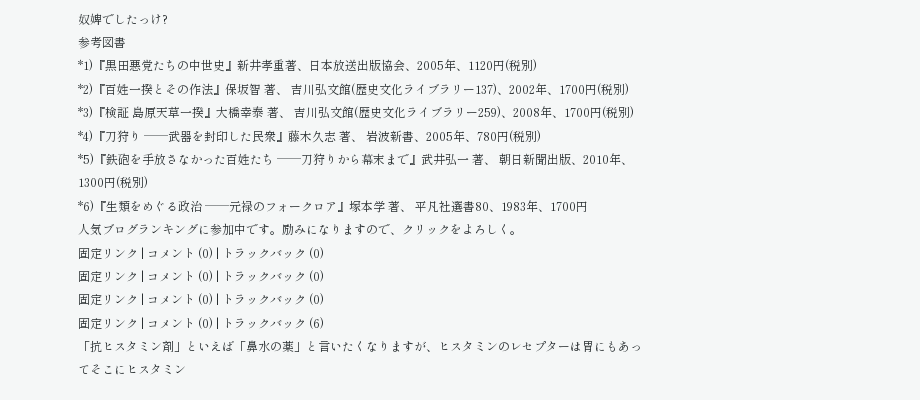奴婢でしたっけ?
参考図書
*1)『黒田悪党たちの中世史』新井孝重著、日本放送出版協会、2005年、1120円(税別)
*2)『百姓一揆とその作法』保坂智 著、 吉川弘文館(歴史文化ライブラリー137)、2002年、1700円(税別)
*3)『検証 島原天草一揆』大橋幸泰 著、 吉川弘文館(歴史文化ライブラリー259)、2008年、1700円(税別)
*4)『刀狩り ──武器を封印した民衆』藤木久志 著、 岩波新書、2005年、780円(税別)
*5)『鉄砲を手放さなかった百姓たち ──刀狩りから幕末まで』武井弘一 著、 朝日新聞出版、2010年、1300円(税別)
*6)『生類をめぐる政治 ──元禄のフォークロア』塚本学 著、 平凡社選書80、1983年、1700円
人気ブログランキングに参加中です。励みになりますので、クリックをよろしく。
固定リンク | コメント (0) | トラックバック (0)
固定リンク | コメント (0) | トラックバック (0)
固定リンク | コメント (0) | トラックバック (0)
固定リンク | コメント (0) | トラックバック (6)
「抗ヒスタミン剤」といえば「鼻水の薬」と言いたくなりますが、ヒスタミンのレセプターは胃にもあってそこにヒスタミン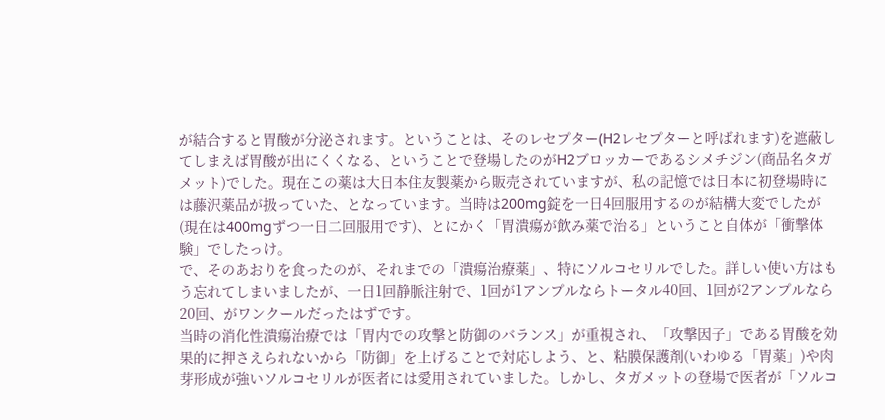が結合すると胃酸が分泌されます。ということは、そのレセプター(H2レセプターと呼ばれます)を遮蔽してしまえば胃酸が出にくくなる、ということで登場したのがH2ブロッカーであるシメチジン(商品名タガメット)でした。現在この薬は大日本住友製薬から販売されていますが、私の記憶では日本に初登場時には藤沢薬品が扱っていた、となっています。当時は200mg錠を一日4回服用するのが結構大変でしたが(現在は400mgずつ一日二回服用です)、とにかく「胃潰瘍が飲み薬で治る」ということ自体が「衝撃体験」でしたっけ。
で、そのあおりを食ったのが、それまでの「潰瘍治療薬」、特にソルコセリルでした。詳しい使い方はもう忘れてしまいましたが、一日1回静脈注射で、1回が1アンプルならトータル40回、1回が2アンプルなら20回、がワンクールだったはずです。
当時の消化性潰瘍治療では「胃内での攻撃と防御のバランス」が重視され、「攻撃因子」である胃酸を効果的に押さえられないから「防御」を上げることで対応しよう、と、粘膜保護剤(いわゆる「胃薬」)や肉芽形成が強いソルコセリルが医者には愛用されていました。しかし、タガメットの登場で医者が「ソルコ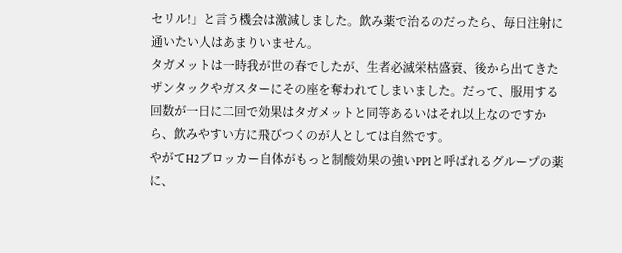セリル!」と言う機会は激減しました。飲み薬で治るのだったら、毎日注射に通いたい人はあまりいません。
タガメットは一時我が世の春でしたが、生者必滅栄枯盛衰、後から出てきたザンタックやガスターにその座を奪われてしまいました。だって、服用する回数が一日に二回で効果はタガメットと同等あるいはそれ以上なのですから、飲みやすい方に飛びつくのが人としては自然です。
やがてH2ブロッカー自体がもっと制酸効果の強いPPIと呼ばれるグループの薬に、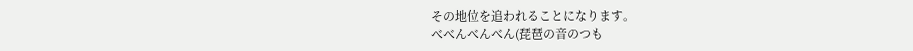その地位を追われることになります。
べべんべんべん(琵琶の音のつも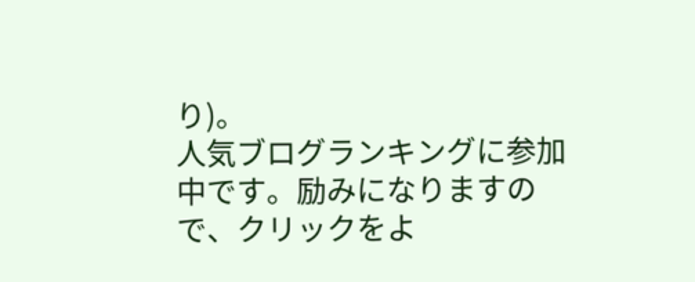り)。
人気ブログランキングに参加中です。励みになりますので、クリックをよ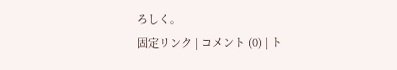ろしく。
固定リンク | コメント (0) | ト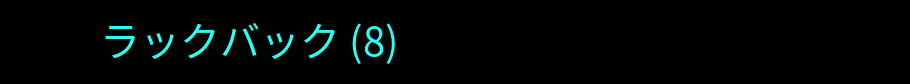ラックバック (8)